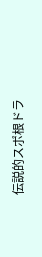伝説的スポ根ドラ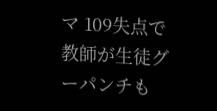マ 109失点で教師が生徒グーパンチも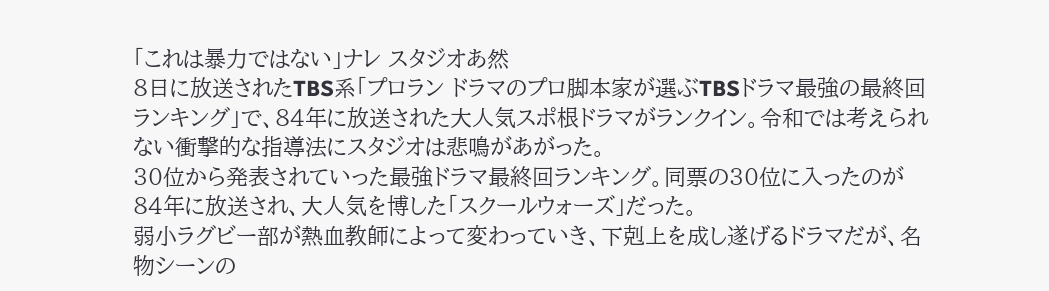「これは暴力ではない」ナレ スタジオあ然
8日に放送されたTBS系「プロラン ドラマのプロ脚本家が選ぶTBSドラマ最強の最終回ランキング」で、84年に放送された大人気スポ根ドラマがランクイン。令和では考えられない衝撃的な指導法にスタジオは悲鳴があがった。
30位から発表されていった最強ドラマ最終回ランキング。同票の30位に入ったのが84年に放送され、大人気を博した「スクールウォーズ」だった。
弱小ラグビー部が熱血教師によって変わっていき、下剋上を成し遂げるドラマだが、名物シーンの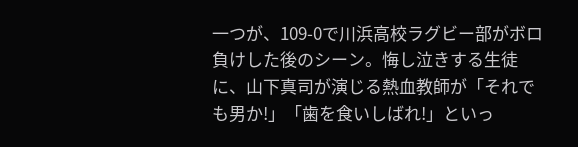一つが、109-0で川浜高校ラグビー部がボロ負けした後のシーン。悔し泣きする生徒に、山下真司が演じる熱血教師が「それでも男か!」「歯を食いしばれ!」といっ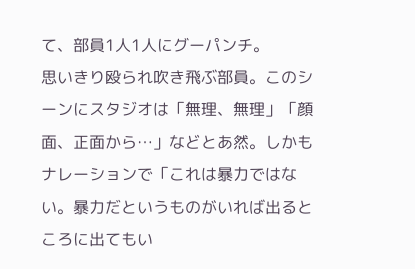て、部員1人1人にグーパンチ。
思いきり殴られ吹き飛ぶ部員。このシーンにスタジオは「無理、無理」「顔面、正面から…」などとあ然。しかもナレーションで「これは暴力ではない。暴力だというものがいれば出るところに出てもい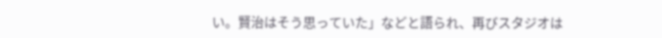い。賢治はそう思っていた」などと語られ、再びスタジオは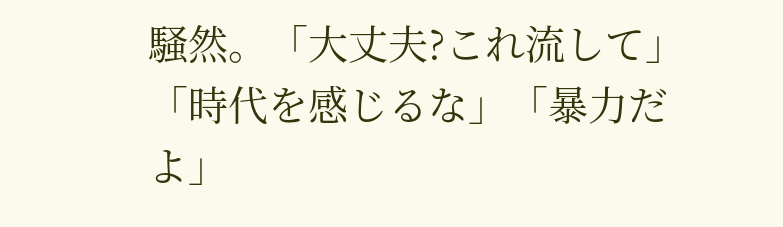騒然。「大丈夫?これ流して」「時代を感じるな」「暴力だよ」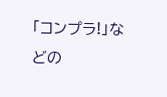「コンプラ!」などの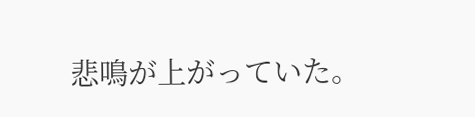悲鳴が上がっていた。